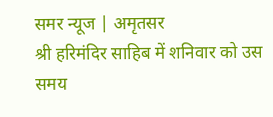समर न्यूज | अमृतसर
श्री हरिमंदिर साहिब में शनिवार को उस समय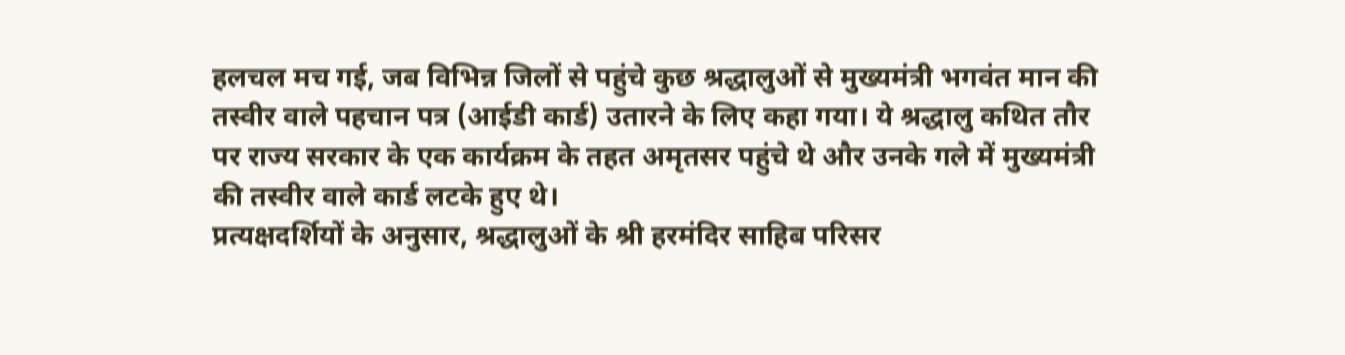हलचल मच गई, जब विभिन्न जिलों से पहुंचे कुछ श्रद्धालुओं से मुख्यमंत्री भगवंत मान की तस्वीर वाले पहचान पत्र (आईडी कार्ड) उतारने के लिए कहा गया। ये श्रद्धालु कथित तौर पर राज्य सरकार के एक कार्यक्रम के तहत अमृतसर पहुंचे थे और उनके गले में मुख्यमंत्री की तस्वीर वाले कार्ड लटके हुए थे।
प्रत्यक्षदर्शियों के अनुसार, श्रद्धालुओं के श्री हरमंदिर साहिब परिसर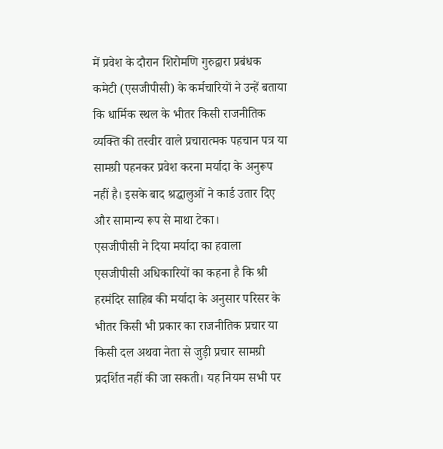में प्रवेश के दौरान शिरोमणि गुरुद्वारा प्रबंधक कमेटी (एसजीपीसी) के कर्मचारियों ने उन्हें बताया कि धार्मिक स्थल के भीतर किसी राजनीतिक व्यक्ति की तस्वीर वाले प्रचारात्मक पहचान पत्र या सामग्री पहनकर प्रवेश करना मर्यादा के अनुरूप नहीं है। इसके बाद श्रद्धालुओं ने कार्ड उतार दिए और सामान्य रूप से माथा टेका।
एसजीपीसी ने दिया मर्यादा का हवाला
एसजीपीसी अधिकारियों का कहना है कि श्री हरमंदिर साहिब की मर्यादा के अनुसार परिसर के भीतर किसी भी प्रकार का राजनीतिक प्रचार या किसी दल अथवा नेता से जुड़ी प्रचार सामग्री प्रदर्शित नहीं की जा सकती। यह नियम सभी पर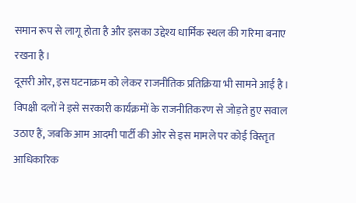समान रूप से लागू होता है और इसका उद्देश्य धार्मिक स्थल की गरिमा बनाए रखना है।
दूसरी ओर, इस घटनाक्रम को लेकर राजनीतिक प्रतिक्रिया भी सामने आई है।
विपक्षी दलों ने इसे सरकारी कार्यक्रमों के राजनीतिकरण से जोड़ते हुए सवाल उठाए हैं, जबकि आम आदमी पार्टी की ओर से इस मामले पर कोई विस्तृत आधिकारिक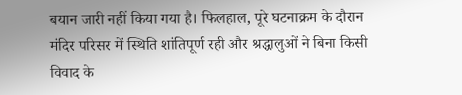बयान जारी नहीं किया गया है। फिलहाल, पूरे घटनाक्रम के दौरान मंदिर परिसर में स्थिति शांतिपूर्ण रही और श्रद्धालुओं ने बिना किसी विवाद के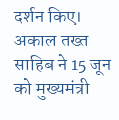दर्शन किए। अकाल तख्त साहिब ने 15 जून को मुख्यमंत्री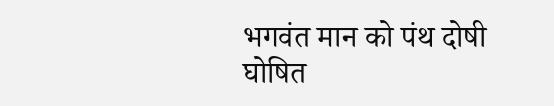भगवंत मान को पंथ दोषी घोषित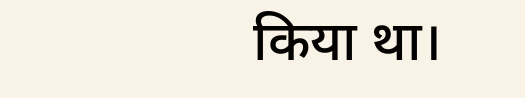किया था।